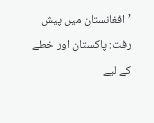’افغانستان میں پیش رفت: پاکستان اور خطے کے لیے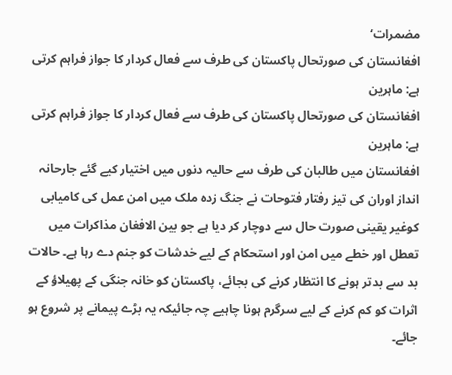مضمرات‘
افغانستان کی صورتحال پاکستان کی طرف سے فعال کردار کا جواز فراہم کرتی ہے: ماہرین
افغانستان کی صورتحال پاکستان کی طرف سے فعال کردار کا جواز فراہم کرتی ہے: ماہرین
افغانستان میں طالبان کی طرف سے حالیہ دنوں میں اختیار کیے گئے جارحانہ انداز اوران کی تیز رفتار فتوحات نے جنگ زدہ ملک میں امن عمل کی کامیابی کوغیر یقینی صورت حال سے دوچار کر دیا ہے جو بین الافغان مذاکرات میں تعطل اور خطے میں امن اور استحکام کے لیے خدشات کو جنم دے رہا ہے۔ حالات بد سے بدتر ہونے کا انتظار کرنے کی بجائے، پاکستان کو خانہ جنگی کے پھیلاؤ کے اثرات کو کم کرنے کے لیے سرگرم ہونا چاہیے چہ جائیکہ یہ بڑے پیمانے پر شروع ہو جائے۔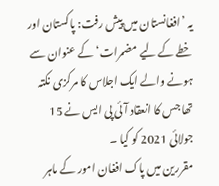یہ ’افغانستان میں پیش رفت: پاکستان اور خطے کے لیے مضمرات‘کے عنوان سے ہونے والے ایک اجلاس کا مرکزی نکتہ تھا جس کا انعقاد آئی پی ایس نے 15 جولائی 2021 کو کیا ۔
مقررین میں پاک افغان امور کے ماہر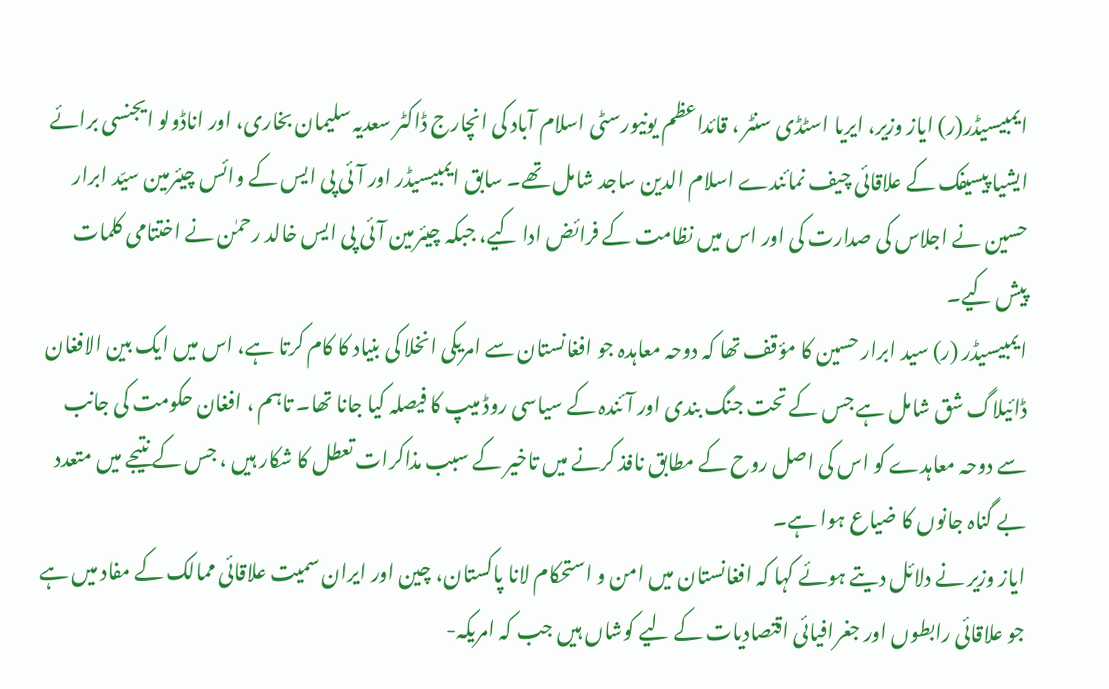ایمبیسیڈر(ر) ایاز وزیر، ایریا اسٹڈی سنٹر ، قائداعظم یونیورسٹی اسلام آباد کی انچارج ڈاکٹر سعدیہ سلیمان بخاری، اور اناڈولو ایجنسی برائے ایشیا پیسیفک کے علاقائی چیف نمائندے اسلام الدین ساجد شامل تھے۔ سابق ایمبیسیڈر اور آئی پی ایس کے وائس چیئرمین سیّد ابرار حسین نے اجلاس کی صدارت کی اور اس میں نظامت کے فرائض ادا کیے، جبکہ چیئرمین آئی پی ایس خالد رحمٰن نے اختتامی کلمات پیش کیے۔
ایمبیسیڈر (ر) سید ابرار حسین کا مؤقف تھا کہ دوحہ معاہدہ جو افغانستان سے امریکی انخلا کی بنیاد کا کام کرتا ہے، اس میں ایک بین الافغان ڈائیلاگ شق شامل ہے جس کے تحت جنگ بندی اور آئندہ کے سیاسی روڈ میپ کا فیصلہ کیا جانا تھا۔ تاہم ، افغان حکومت کی جانب سے دوحہ معاہدے کو اس کی اصل روح کے مطابق نافذ کرنے میں تاخیر کے سبب مذاکرات تعطل کا شکار ہیں ، جس کے نتیجے میں متعدد بے گناہ جانوں کا ضیاع ہوا ہے۔
ایاز وزیر نے دلائل دیتے ہوئے کہا کہ افغانستان میں امن و استحکام لانا پاکستان، چین اور ایران سمیت علاقائی ممالک کے مفاد میں ہے جو علاقائی رابطوں اور جغرافیائی اقتصادیات کے لیے کوشاں ہیں جب کہ امریکہ-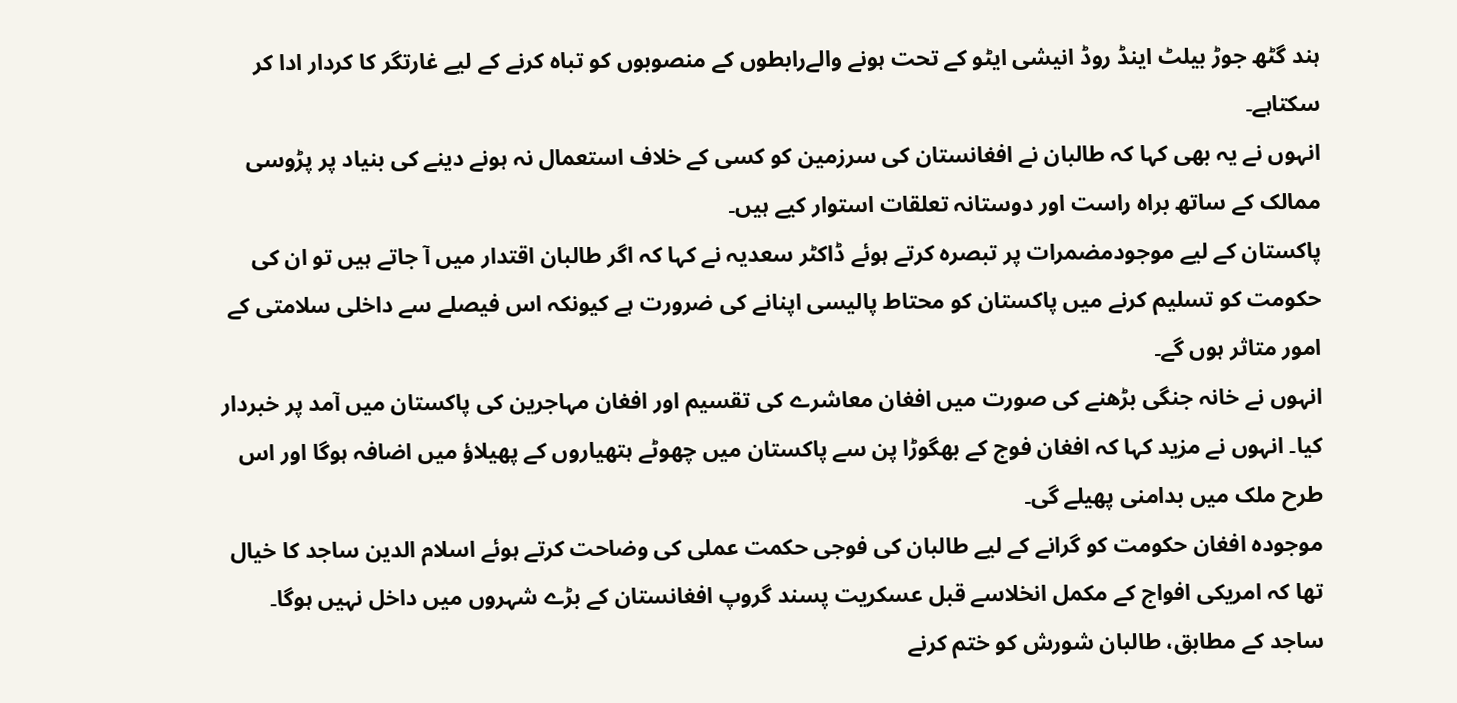ہند گٹھ جوڑ بیلٹ اینڈ روڈ انیشی ایٹو کے تحت ہونے والےرابطوں کے منصوبوں کو تباہ کرنے کے لیے غارتگر کا کردار ادا کر سکتاہے۔
انہوں نے یہ بھی کہا کہ طالبان نے افغانستان کی سرزمین کو کسی کے خلاف استعمال نہ ہونے دینے کی بنیاد پر پڑوسی ممالک کے ساتھ براہ راست اور دوستانہ تعلقات استوار کیے ہیں۔
پاکستان کے لیے موجودمضمرات پر تبصرہ کرتے ہوئے ڈاکٹر سعدیہ نے کہا کہ اگر طالبان اقتدار میں آ جاتے ہیں تو ان کی حکومت کو تسلیم کرنے میں پاکستان کو محتاط پالیسی اپنانے کی ضرورت ہے کیونکہ اس فیصلے سے داخلی سلامتی کے امور متاثر ہوں گے۔
انہوں نے خانہ جنگی بڑھنے کی صورت میں افغان معاشرے کی تقسیم اور افغان مہاجرین کی پاکستان میں آمد پر خبردار کیا۔ انہوں نے مزید کہا کہ افغان فوج کے بھگوڑا پن سے پاکستان میں چھوٹے ہتھیاروں کے پھیلاؤ میں اضافہ ہوگا اور اس طرح ملک میں بدامنی پھیلے گی۔
موجودہ افغان حکومت کو گرانے کے لیے طالبان کی فوجی حکمت عملی کی وضاحت کرتے ہوئے اسلام الدین ساجد کا خیال تھا کہ امریکی افواج کے مکمل انخلاسے قبل عسکریت پسند گروپ افغانستان کے بڑے شہروں میں داخل نہیں ہوگا۔
ساجد کے مطابق، طالبان شورش کو ختم کرنے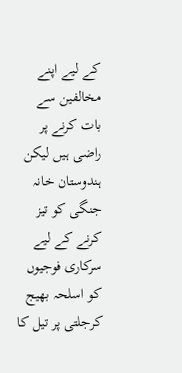کے لیے اپنے مخالفین سے بات کرنے پر راضی ہیں لیکن ہندوستان خانہ جنگی کو تیز کرنے کے لیے سرکاری فوجیوں کو اسلحہ بھیج کرجلتی پر تیل کا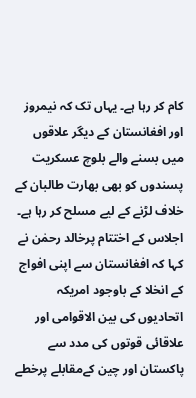کام کر رہا ہے۔ یہاں تک کہ نیمروز اور افغانستان کے دیگر علاقوں میں بسنے والے بلوچ عسکریت پسندوں کو بھی بھارت طالبان کے خلاف لڑنے کے لیے مسلح کر رہا ہے۔
اجلاس کے اختتام پرخالد رحمٰن نے کہا کہ افغانستان سے اپنی افواج کے انخلا کے باوجود امریکہ اتحادیوں کی بین الاقوامی اور علاقائی قوتوں کی مدد سے پاکستان اور چین کےمقابلے پرخطے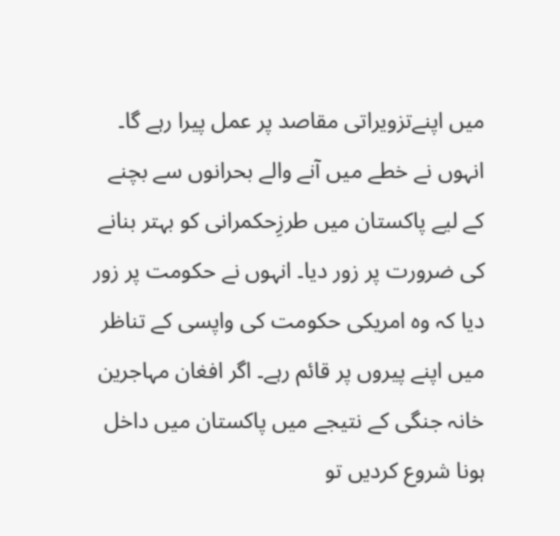میں اپنےتزویراتی مقاصد پر عمل پیرا رہے گا۔
انہوں نے خطے میں آنے والے بحرانوں سے بچنے کے لیے پاکستان میں طرزِحکمرانی کو بہتر بنانے کی ضرورت پر زور دیا۔ انہوں نے حکومت پر زور دیا کہ وہ امریکی حکومت کی واپسی کے تناظر میں اپنے پیروں پر قائم رہے۔ اگر افغان مہاجرین خانہ جنگی کے نتیجے میں پاکستان میں داخل ہونا شروع کردیں تو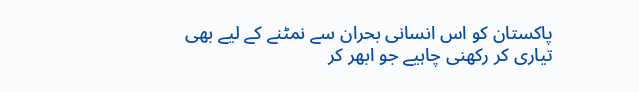پاکستان کو اس انسانی بحران سے نمٹنے کے لیے بھی تیاری کر رکھنی چاہیے جو ابھر کر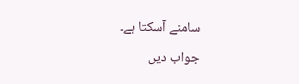سامنے آسکتا ہے۔
جواب دیں